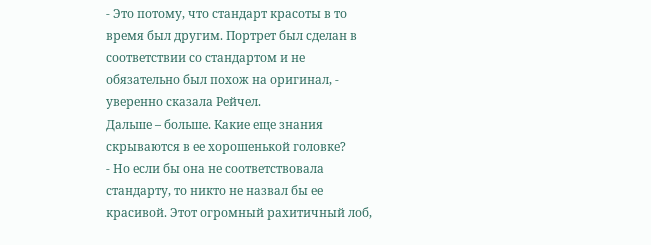- Это потому, что стандарт красоты в то время был другим. Портрет был сделан в соответствии со стандартом и не обязательно был похож на оригинал, - уверенно сказала Рейчел.
Дальше – больше. Какие еще знания скрываются в ее хорошенькой головке?
- Но если бы она не соответствовала стандарту, то никто не назвал бы ее красивой. Этот огромный рахитичный лоб,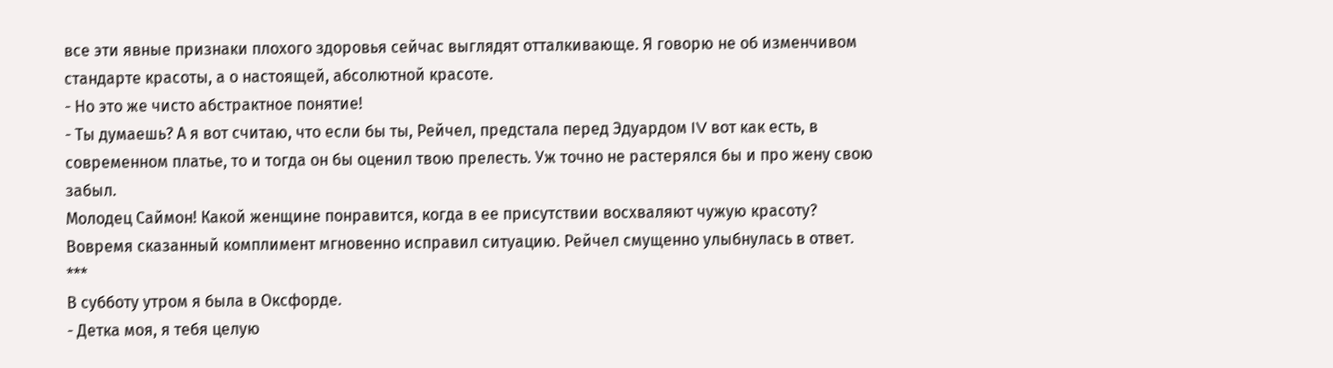все эти явные признаки плохого здоровья сейчас выглядят отталкивающе. Я говорю не об изменчивом стандарте красоты, а о настоящей, абсолютной красоте.
- Но это же чисто абстрактное понятие!
- Ты думаешь? А я вот считаю, что если бы ты, Рейчел, предстала перед Эдуардом IV вот как есть, в современном платье, то и тогда он бы оценил твою прелесть. Уж точно не растерялся бы и про жену свою забыл.
Молодец Саймон! Какой женщине понравится, когда в ее присутствии восхваляют чужую красоту? Вовремя сказанный комплимент мгновенно исправил ситуацию. Рейчел смущенно улыбнулась в ответ.
***
В субботу утром я была в Оксфорде.
- Детка моя, я тебя целую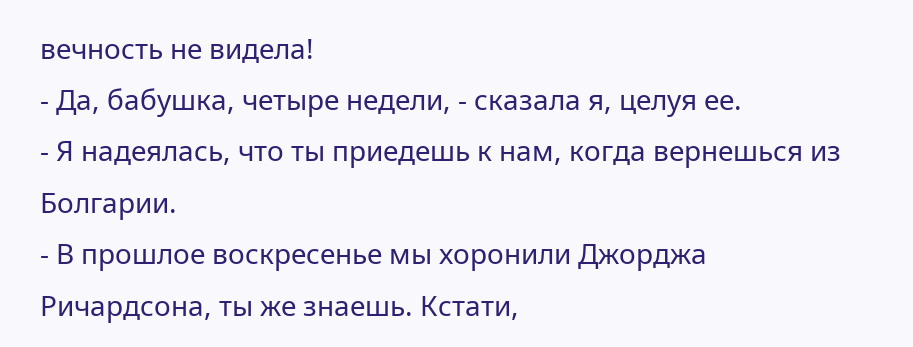вечность не видела!
- Да, бабушка, четыре недели, - сказала я, целуя ее.
- Я надеялась, что ты приедешь к нам, когда вернешься из Болгарии.
- В прошлое воскресенье мы хоронили Джорджа Ричардсона, ты же знаешь. Кстати,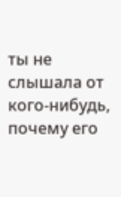ты не слышала от кого-нибудь, почему его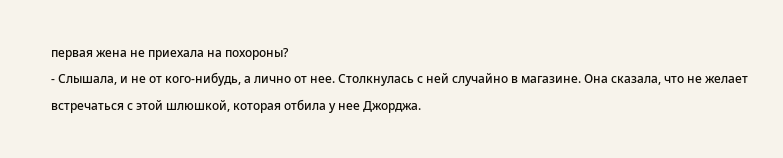первая жена не приехала на похороны?
- Слышала, и не от кого-нибудь, а лично от нее. Столкнулась с ней случайно в магазине. Она сказала, что не желает встречаться с этой шлюшкой, которая отбила у нее Джорджа.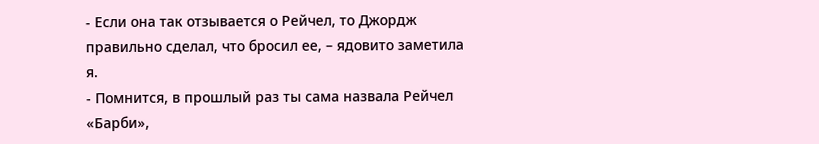- Если она так отзывается о Рейчел, то Джордж правильно сделал, что бросил ее, – ядовито заметила я.
- Помнится, в прошлый раз ты сама назвала Рейчел «Барби»,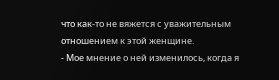что как-то не вяжется с уважительным отношением к этой женщине.
- Мое мнение о ней изменилось, когда я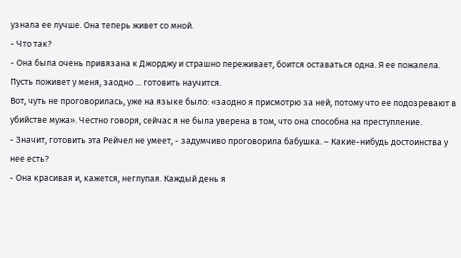узнала ее лучше. Она теперь живет со мной.
- Что так?
- Она была очень привязана к Джорджу и страшно переживает, боится оставаться одна. Я ее пожалела. Пусть поживет у меня, заодно ... готовить научится.
Вот, чуть не проговорилась, уже на языке было: «заодно я присмотрю за ней, потому что ее подозревают в убийстве мужа». Честно говоря, сейчас я не была уверена в том, что она способна на преступление.
- Значит, готовить эта Рейчел не умеет, - задумчиво проговорила бабушка. – Какие-нибудь достоинства у нее есть?
- Она красивая и, кажется, неглупая. Каждый день я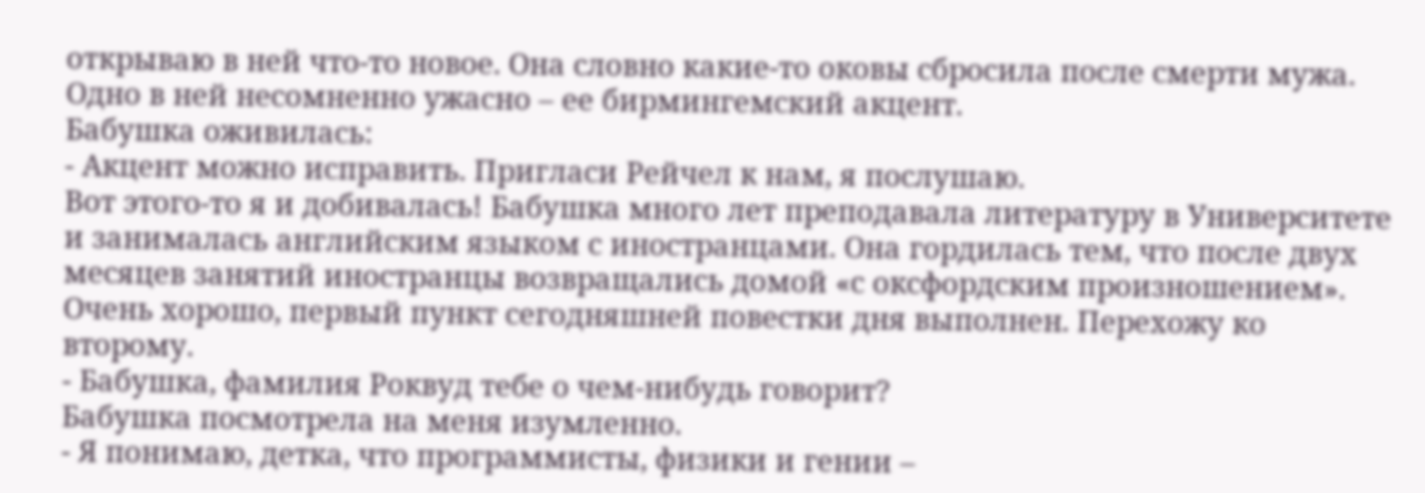открываю в ней что-то новое. Она словно какие-то оковы сбросила после смерти мужа. Одно в ней несомненно ужасно – ее бирмингемский акцент.
Бабушка оживилась:
- Акцент можно исправить. Пригласи Рейчел к нам, я послушаю.
Вот этого-то я и добивалась! Бабушка много лет преподавала литературу в Университете и занималась английским языком с иностранцами. Она гордилась тем, что после двух месяцев занятий иностранцы возвращались домой «с оксфордским произношением».
Очень хорошо, первый пункт сегодняшней повестки дня выполнен. Перехожу ко второму.
- Бабушка, фамилия Роквуд тебе о чем-нибудь говорит?
Бабушка посмотрела на меня изумленно.
- Я понимаю, детка, что программисты, физики и гении –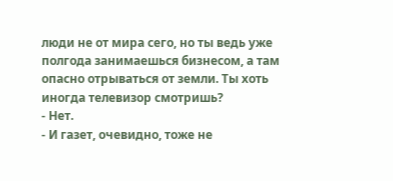люди не от мира сего, но ты ведь уже полгода занимаешься бизнесом, а там опасно отрываться от земли. Ты хоть иногда телевизор смотришь?
- Нет.
- И газет, очевидно, тоже не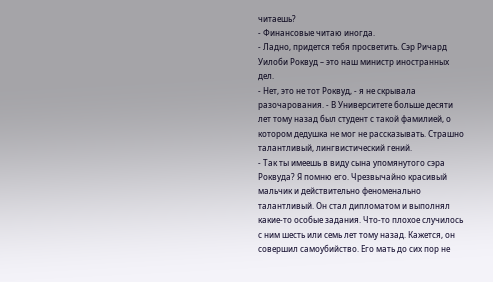читаешь?
- Финансовые читаю иногда.
- Ладно, придется тебя просветить. Сэр Ричард Уилоби Роквуд – это наш министр иностранных дел.
- Нет, это не тот Роквуд, - я не скрывала разочарования. - В Университете больше десяти лет тому назад был студент с такой фамилией, о котором дедушка не мог не рассказывать. Страшно талантливый, лингвистический гений.
- Так ты имеешь в виду сына упомянутого сэра Роквуда? Я помню его. Чрезвычайно красивый мальчик и действительно феноменально талантливый. Он стал дипломатом и выполнял какие-то особые задания. Что-то плохое случилось с ним шесть или семь лет тому назад. Кажется, он совершил самоубийство. Его мать до сих пор не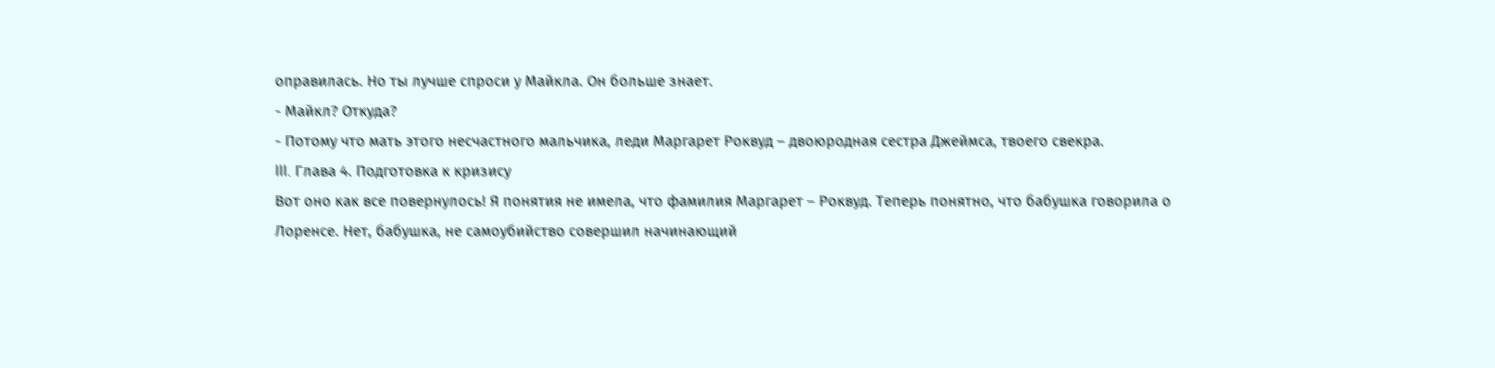оправилась. Но ты лучше спроси у Майкла. Он больше знает.
- Майкл? Откуда?
- Потому что мать этого несчастного мальчика, леди Маргарет Роквуд – двоюродная сестра Джеймса, твоего свекра.
III. Глава 4. Подготовка к кризису
Вот оно как все повернулось! Я понятия не имела, что фамилия Маргарет – Роквуд. Теперь понятно, что бабушка говорила о Лоренсе. Нет, бабушка, не самоубийство совершил начинающий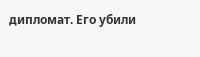дипломат. Его убили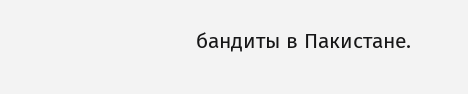бандиты в Пакистане.